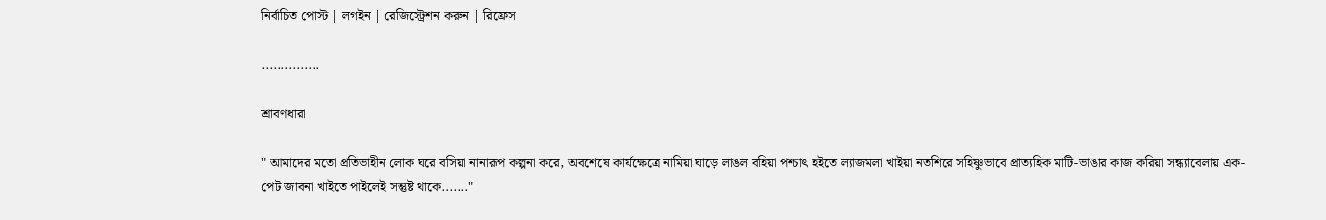নির্বাচিত পোস্ট | লগইন | রেজিস্ট্রেশন করুন | রিফ্রেস

...............

শ্রাবণধারা

" আমাদের মতো প্রতিভাহীন লোক ঘরে বসিয়া নানারূপ কল্পনা করে, অবশেষে কার্যক্ষেত্রে নামিয়া ঘাড়ে লাঙল বহিয়া পশ্চাৎ হইতে ল্যাজমলা খাইয়া নতশিরে সহিষ্ণুভাবে প্রাত্যহিক মাটি-ভাঙার কাজ করিয়া সন্ধ্যাবেলায় এক-পেট জাবনা খাইতে পাইলেই সন্তুষ্ট থাকে......."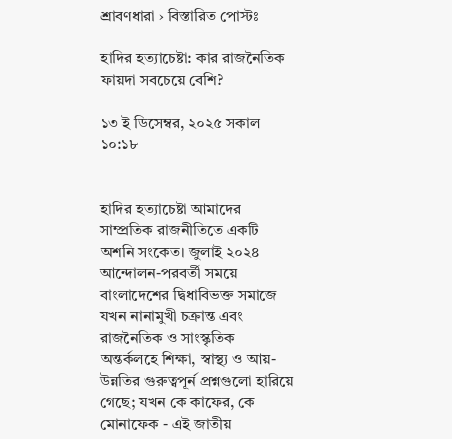শ্রাবণধারা › বিস্তারিত পোস্টঃ

হাদির হত্যাচেষ্টা: কার রাজনৈতিক ফায়দা সবচেয়ে বেশি?

১৩ ই ডিসেম্বর, ২০২৫ সকাল ১০:১৮


হাদির হত্যাচেষ্টা আমাদের সাম্প্রতিক রাজনীতিতে একটি অশনি সংকেত। জুলাই ২০২৪ আন্দোলন-পরবর্তী সময়ে বাংলাদেশের দ্বিধাবিভক্ত সমাজে যখন নানামুখী চক্রান্ত এবং রাজনৈতিক ও সাংস্কৃতিক অন্তর্কলহে শিক্ষা, স্বাস্থ্য ও আয়-উন্নতির গুরুত্বপূর্ন প্রশ্নগুলো হারিয়ে গেছে; যখন কে কাফের, কে মোনাফেক - এই জাতীয়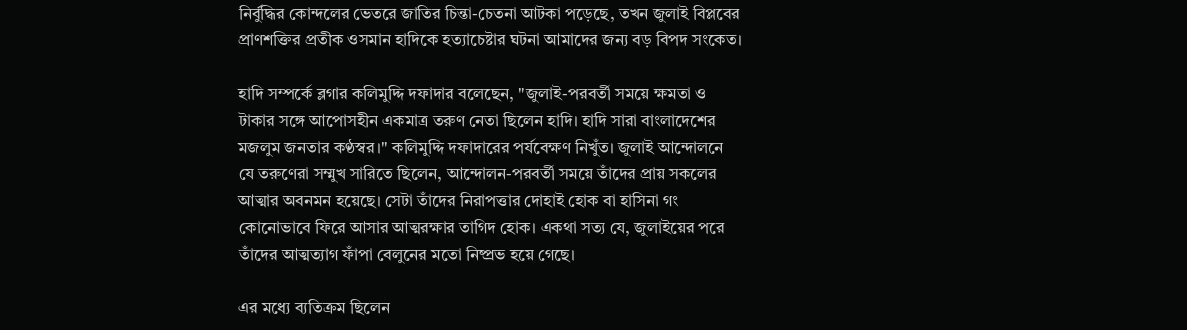নির্বুদ্ধির কোন্দলের ভেতরে জাতির চিন্তা-চেতনা আটকা পড়েছে, তখন জুলাই বিপ্লবের প্রাণশক্তির প্রতীক ওসমান হাদিকে হত্যাচেষ্টার ঘটনা আমাদের জন্য বড় বিপদ সংকেত।

হাদি সম্পর্কে ব্লগার কলিমুদ্দি দফাদার বলেছেন, "জুলাই-পরবর্তী সময়ে ক্ষমতা ও টাকার সঙ্গে আপোসহীন একমাত্র তরুণ নেতা ছিলেন হাদি। হাদি সারা বাংলাদেশের মজলুম জনতার কণ্ঠস্বর।" কলিমুদ্দি দফাদারের পর্যবেক্ষণ নিখুঁত। জুলাই আন্দোলনে যে তরুণেরা সম্মুখ সারিতে ছিলেন, আন্দোলন-পরবর্তী সময়ে তাঁদের প্রায় সকলের আত্মার অবনমন হয়েছে। সেটা তাঁদের নিরাপত্তার দোহাই হোক বা হাসিনা গং কোনোভাবে ফিরে আসার আত্মরক্ষার তাগিদ হোক। একথা সত্য যে, জুলাইয়ের পরে তাঁদের আত্মত্যাগ ফাঁপা বেলুনের মতো নিষ্প্রভ হয়ে গেছে।

এর মধ্যে ব্যতিক্রম ছিলেন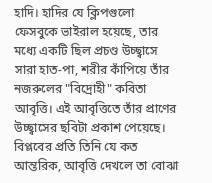হাদি। হাদির যে ক্লিপগুলো ফেসবুকে ভাইরাল হয়েছে, তার মধ্যে একটি ছিল প্রচণ্ড উচ্ছ্বাসে সারা হাত-পা, শরীর কাঁপিয়ে তাঁর নজরুলের "বিদ্রোহী" কবিতা আবৃত্তি। এই আবৃত্তিতে তাঁর প্রাণের উচ্ছ্বাসের ছবিটা প্রকাশ পেয়েছে। বিপ্লবের প্রতি তিনি যে কত আন্তরিক, আবৃত্তি দেখলে তা বোঝা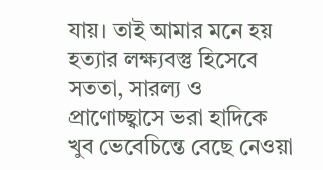যায়। তাই আমার মনে হয় হত্যার লক্ষ্যবস্তু হিসেবে সততা, সারল্য ও প্রাণোচ্ছ্বাসে ভরা হাদিকে খুব ভেবেচিন্তে বেছে নেওয়া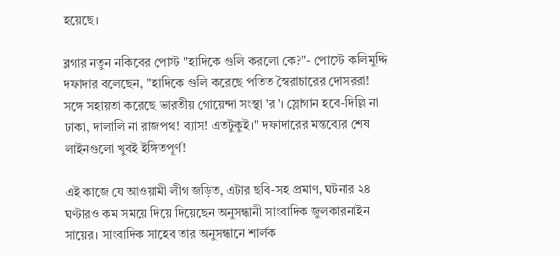হয়েছে।

ব্লগার নতুন নকিবের পোস্ট "হাদিকে গুলি করলো কে?"- পোস্টে কলিমুদ্দি দফাদার বলেছেন, "হাদিকে গুলি করেছে পতিত স্বৈরাচারের দোসররা! সঙ্গে সহায়তা করেছে ভারতীয় গোয়েন্দা সংস্থা 'র'। স্লোগান হবে-দিল্লি না ঢাকা, দালালি না রাজপথ! ব্যাস! এতটুকুই।" দফাদারের মন্তব্যের শেষ লাইনগুলো খুবই ইঙ্গিতপূর্ণ!

এই কাজে যে আওয়ামী লীগ জড়িত, এটার ছবি-সহ প্রমাণ, ঘটনার ২৪ ঘণ্টারও কম সময়ে দিয়ে দিয়েছেন অনুসন্ধানী সাংবাদিক জুলকারনাইন সায়ের। সাংবাদিক সাহেব তার অনুসন্ধানে শার্লক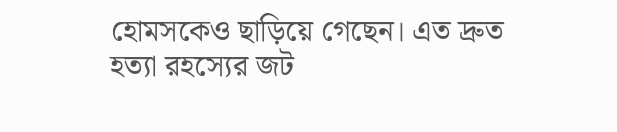হোমসকেও ছাড়িয়ে গেছেন। এত দ্রুত হত্যা রহস্যের জট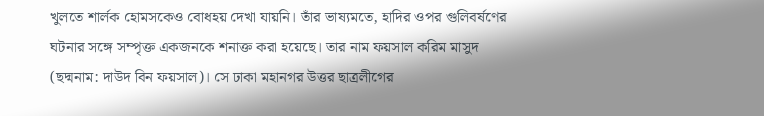খুলতে শার্লক হোমসকেও বোধহয় দেখা যায়নি। তাঁর ভাষ্যমতে, হাদির ওপর গুলিবর্ষণের ঘটনার সঙ্গে সম্পৃক্ত একজনকে শনাক্ত করা হয়েছে। তার নাম ফয়সাল করিম মাসুদ (ছদ্মনাম: দাউদ বিন ফয়সাল)। সে ঢাকা মহানগর উত্তর ছাত্রলীগের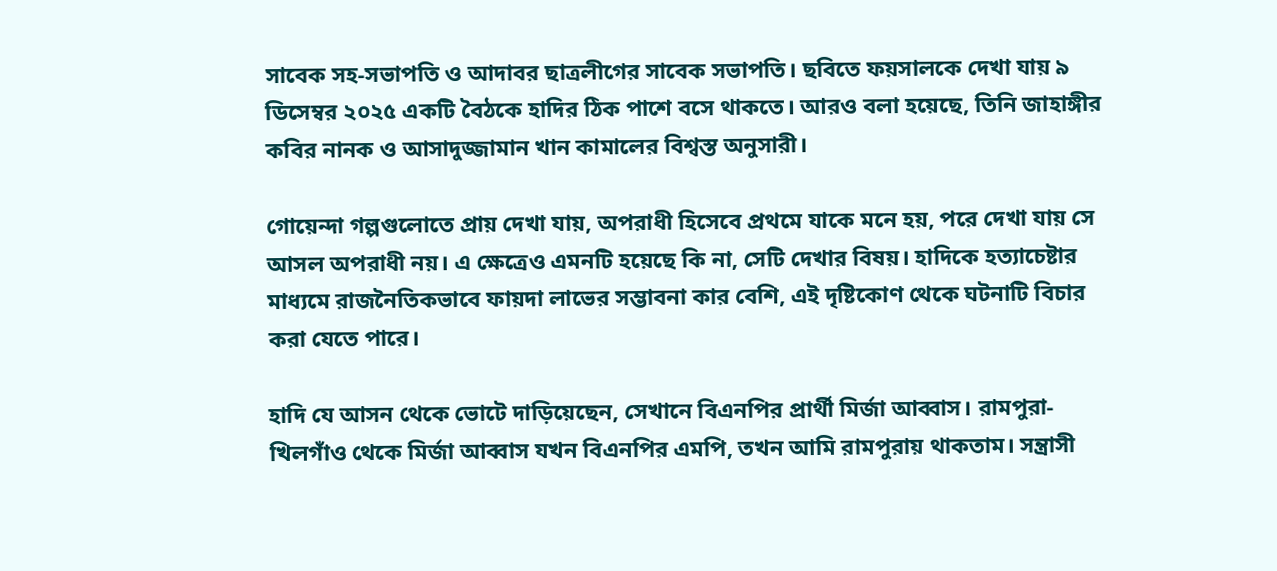সাবেক সহ-সভাপতি ও আদাবর ছাত্রলীগের সাবেক সভাপতি। ছবিতে ফয়সালকে দেখা যায় ৯ ডিসেম্বর ২০২৫ একটি বৈঠকে হাদির ঠিক পাশে বসে থাকতে। আরও বলা হয়েছে, তিনি জাহাঙ্গীর কবির নানক ও আসাদুজ্জামান খান কামালের বিশ্বস্ত অনুসারী।

গোয়েন্দা গল্পগুলোতে প্রায় দেখা যায়, অপরাধী হিসেবে প্রথমে যাকে মনে হয়, পরে দেখা যায় সে আসল অপরাধী নয়। এ ক্ষেত্রেও এমনটি হয়েছে কি না, সেটি দেখার বিষয়। হাদিকে হত্যাচেষ্টার মাধ্যমে রাজনৈতিকভাবে ফায়দা লাভের সম্ভাবনা কার বেশি, এই দৃষ্টিকোণ থেকে ঘটনাটি বিচার করা যেতে পারে।

হাদি যে আসন থেকে ভোটে দাড়িয়েছেন, সেখানে বিএনপির প্রার্থী মির্জা আব্বাস। রামপুরা-খিলগাঁও থেকে মির্জা আব্বাস যখন বিএনপির এমপি, তখন আমি রামপুরায় থাকতাম। সন্ত্রাসী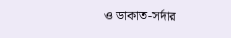ও ডাকাত-সর্দার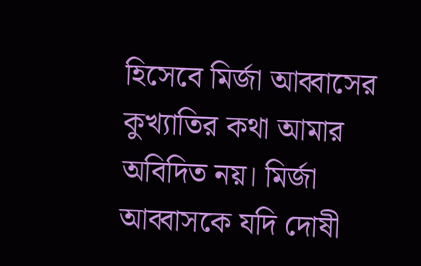হিসেবে মির্জা আব্বাসের কুখ্যাতির কথা আমার অবিদিত নয়। মির্জা আব্বাসকে যদি দোষী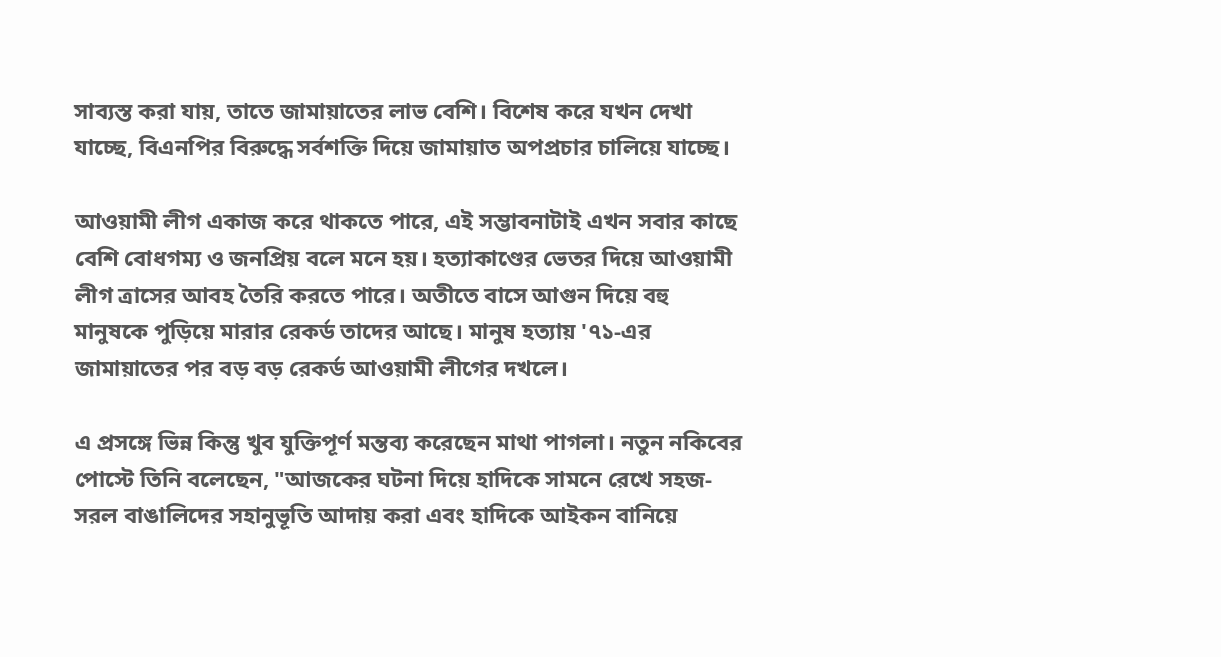সাব্যস্ত করা যায়, তাতে জামায়াতের লাভ বেশি। বিশেষ করে যখন দেখা যাচ্ছে, বিএনপির বিরুদ্ধে সর্বশক্তি দিয়ে জামায়াত অপপ্রচার চালিয়ে যাচ্ছে।

আওয়ামী লীগ একাজ করে থাকতে পারে, এই সম্ভাবনাটাই এখন সবার কাছে বেশি বোধগম্য ও জনপ্রিয় বলে মনে হয়। হত্যাকাণ্ডের ভেতর দিয়ে আওয়ামী লীগ ত্রাসের আবহ তৈরি করতে পারে। অতীতে বাসে আগুন দিয়ে বহু মানুষকে পুড়িয়ে মারার রেকর্ড তাদের আছে। মানুষ হত্যায় '৭১-এর জামায়াতের পর বড় বড় রেকর্ড আওয়ামী লীগের দখলে।

এ প্রসঙ্গে ভিন্ন কিন্তু খুব যুক্তিপূর্ণ মন্তব্য করেছেন মাথা পাগলা। নতুন নকিবের পোস্টে তিনি বলেছেন, "আজকের ঘটনা দিয়ে হাদিকে সামনে রেখে সহজ-সরল বাঙালিদের সহানুভূতি আদায় করা এবং হাদিকে আইকন বানিয়ে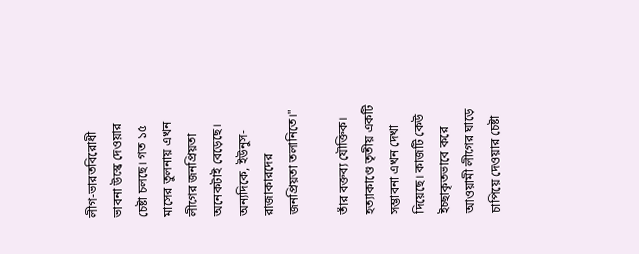লীগ-ভারতবিরোধী ভাবনা উস্কে দেওয়ার চেষ্টা চলছে। গত ১৫ মাসের তুলনায় এখন লীগের জনপ্রিয়তা অনেকটাই বেড়েছে। অন্যদিকে, ইউনুস-রাজাকারদের জনপ্রিয়তা তলানিতে।"

তাঁর বক্তব্য যৌক্তিক। হত্যাকাণ্ডে তৃতীয় একটি সম্ভাবনা এখন দেখা দিয়েছে। কাজটি কেউ ইচ্ছাকৃতভাবে করে আওয়ামী লীগের ঘাড়ে চাপিয়ে দেওয়ার চেষ্টা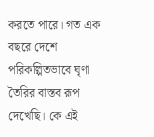করতে পারে। গত এক বছরে দেশে পরিকল্পিতভাবে ঘৃণা তৈরির বাস্তব রূপ দেখেছি। কে এই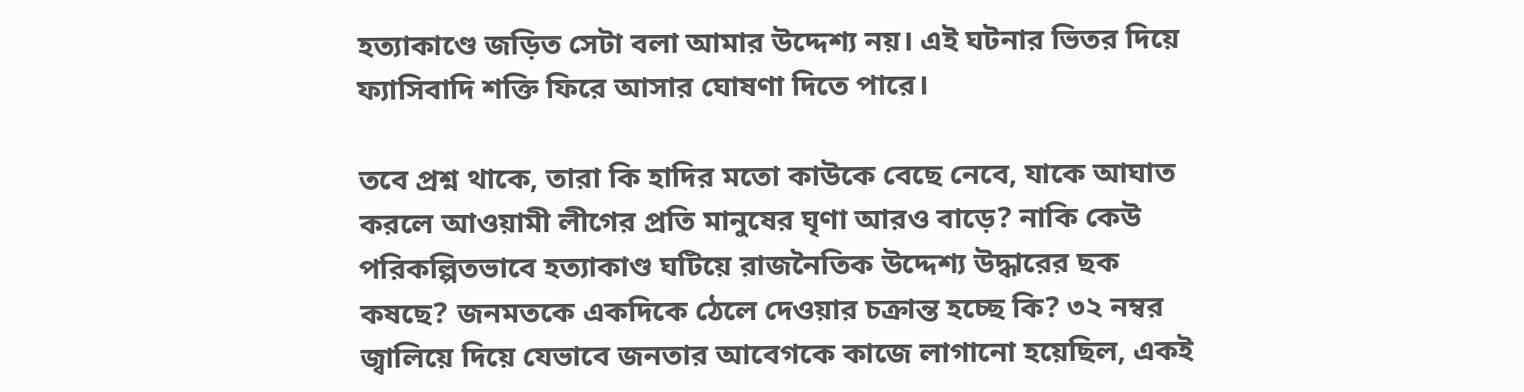হত্যাকাণ্ডে জড়িত সেটা বলা আমার উদ্দেশ্য নয়। এই ঘটনার ভিতর দিয়ে ফ্যাসিবাদি শক্তি ফিরে আসার ঘোষণা দিতে পারে।

তবে প্রশ্ন থাকে, তারা কি হাদির মতো কাউকে বেছে নেবে, যাকে আঘাত করলে আওয়ামী লীগের প্রতি মানুষের ঘৃণা আরও বাড়ে? নাকি কেউ পরিকল্পিতভাবে হত্যাকাণ্ড ঘটিয়ে রাজনৈতিক উদ্দেশ্য উদ্ধারের ছক কষছে? জনমতকে একদিকে ঠেলে দেওয়ার চক্রান্ত হচ্ছে কি? ৩২ নম্বর জ্বালিয়ে দিয়ে যেভাবে জনতার আবেগকে কাজে লাগানো হয়েছিল, একই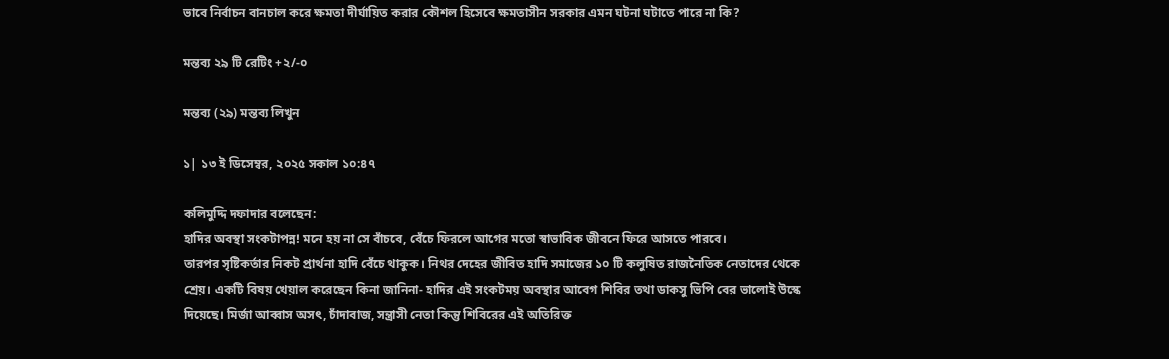ভাবে নির্বাচন বানচাল করে ক্ষমতা দীর্ঘায়িত করার কৌশল হিসেবে ক্ষমতাসীন সরকার এমন ঘটনা ঘটাতে পারে না কি?

মন্তব্য ২৯ টি রেটিং +২/-০

মন্তব্য (২৯) মন্তব্য লিখুন

১| ১৩ ই ডিসেম্বর, ২০২৫ সকাল ১০:৪৭

কলিমুদ্দি দফাদার বলেছেন:
হাদির অবস্থা সংকটাপন্ন! মনে হয় না সে বাঁচবে, বেঁচে ফিরলে আগের মতো স্বাভাবিক জীবনে ফিরে আসতে পারবে।
তারপর সৃষ্টিকর্তার নিকট প্রার্থনা হাদি বেঁচে থাকুক। নিথর দেহের জীবিত হাদি সমাজের ১০ টি কলুষিত রাজনৈতিক নেতাদের থেকে শ্রেয়। একটি বিষয় খেয়াল করেছেন কিনা জানিনা- হাদির এই সংকটময় অবস্থার আবেগ শিবির তথা ডাকসু ভিপি বের ভালোই উস্কে দিয়েছে। মির্জা আব্বাস অসৎ, চাঁদাবাজ, সন্ত্রাসী নেতা কিন্তু শিবিরের এই অতিরিক্ত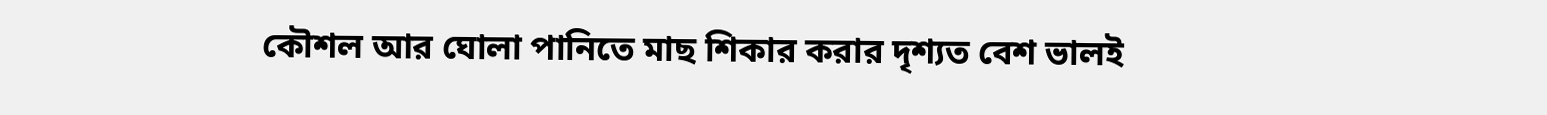কৌশল আর ঘোলা পানিতে মাছ শিকার করার দৃশ্যত বেশ ভালই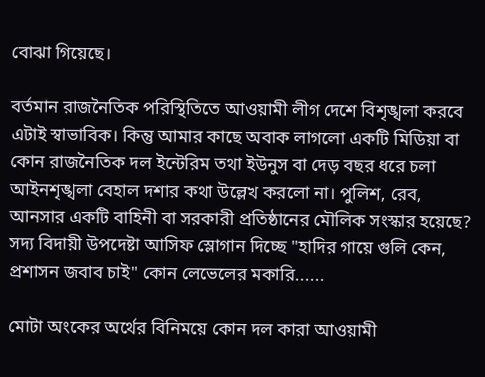বোঝা গিয়েছে।

বর্তমান রাজনৈতিক পরিস্থিতিতে আওয়ামী লীগ দেশে বিশৃঙ্খলা করবে এটাই স্বাভাবিক। কিন্তু আমার কাছে অবাক লাগলো একটি মিডিয়া বা কোন রাজনৈতিক দল ইন্টেরিম তথা ইউনুস বা দেড় বছর ধরে চলা আইনশৃঙ্খলা বেহাল দশার কথা উল্লেখ করলো না। পুলিশ, রেব, আনসার একটি বাহিনী বা সরকারী প্রতিষ্ঠানের মৌলিক সংস্কার হয়েছে? সদ্য বিদায়ী উপদেষ্টা আসিফ স্লোগান দিচ্ছে "হাদির গায়ে গুলি কেন, প্রশাসন জবাব চাই" কোন লেভেলের মকারি......

মোটা অংকের অর্থের বিনিময়ে কোন দল কারা আওয়ামী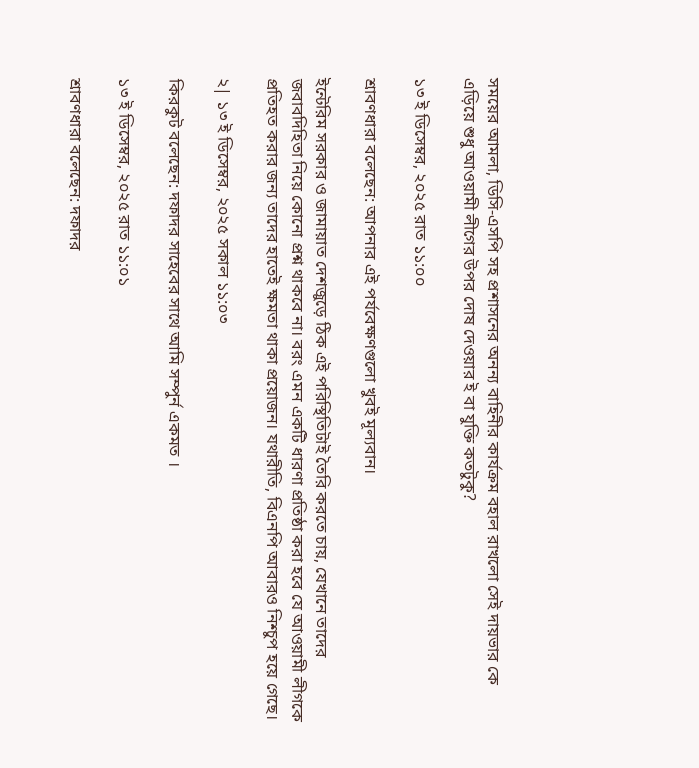সময়ের আমলা, ডিসি-এসপি সহ প্রশাসনের অনন্য বাহিনীর কার্যক্রম বহাল রাখলো সেই দায়ভার কে এড়িয়ে শুধু আওয়ামী লীগের উপর দোষ দেওয়ার ই বা যুক্তি কতটুকু?

১৩ ই ডিসেম্বর, ২০২৫ রাত ১১:০০

শ্রাবণধারা বলেছেন: আপনার এই পর্যবেক্ষণগুলো খুবই মূল্যবান।

ইন্টেরিম সরকার ও জামায়াত দেশজুড়ে ঠিক এই পরিস্থিতিটাই তৈরি করতে চায়, যেখানে তাদের জবাবদিহিতা নিয়ে কোনো প্রশ্ন থাকবে না। বরং এমন একটি ধারণা প্রতিষ্ঠা করা হবে যে আওয়ামী লীগকে প্রতিহত করার জন্য তাদের হাতেই ক্ষমতা থাকা প্রয়োজন। যথারীতি, বিএনপি আবারও নিশ্চুপ হয়ে গেছে।

২| ১৩ ই ডিসেম্বর, ২০২৫ সকাল ১১:০৩

কিরকুট বলেছেন: দফাদর সাহেবের সাথে আমি সম্পুর্ন একমত ।

১৩ ই ডিসেম্বর, ২০২৫ রাত ১১:০১

শ্রাবণধারা বলেছেন: দফাদর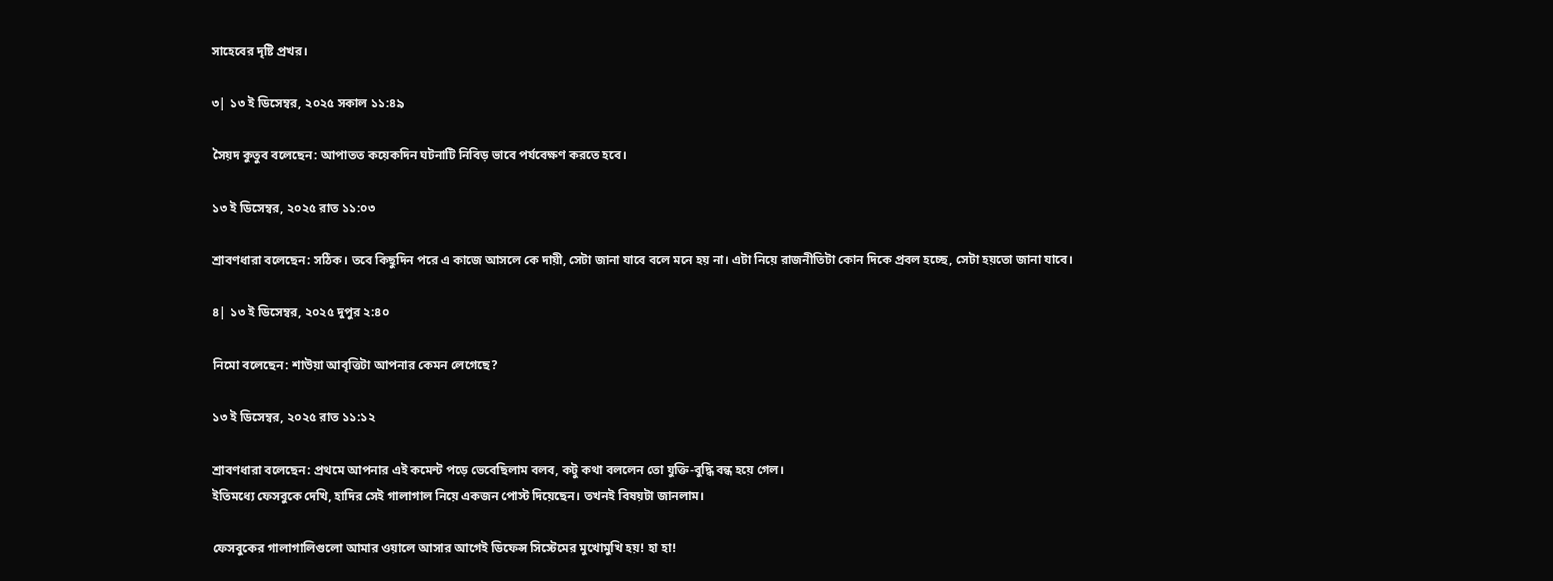সাহেবের দৃষ্টি প্রখর।

৩| ১৩ ই ডিসেম্বর, ২০২৫ সকাল ১১:৪৯

সৈয়দ কুতুব বলেছেন: আপাতত কয়েকদিন ঘটনাটি নিবিড় ভাবে পর্যবেক্ষণ করতে হবে।

১৩ ই ডিসেম্বর, ২০২৫ রাত ১১:০৩

শ্রাবণধারা বলেছেন: সঠিক। তবে কিছুদিন পরে এ কাজে আসলে কে দায়ী, সেটা জানা যাবে বলে মনে হয় না। এটা নিয়ে রাজনীতিটা কোন দিকে প্রবল হচ্ছে, সেটা হয়তো জানা যাবে।

৪| ১৩ ই ডিসেম্বর, ২০২৫ দুপুর ২:৪০

নিমো বলেছেন: শাউয়া আবৃত্তিটা আপনার কেমন লেগেছে?

১৩ ই ডিসেম্বর, ২০২৫ রাত ১১:১২

শ্রাবণধারা বলেছেন: প্রথমে আপনার এই কমেন্ট পড়ে ভেবেছিলাম বলব, কটু কথা বললেন তো যুক্তি-বুদ্ধি বন্ধ হয়ে গেল।
ইতিমধ্যে ফেসবুকে দেখি, হাদির সেই গালাগাল নিয়ে একজন পোস্ট দিয়েছেন। তখনই বিষয়টা জানলাম।

ফেসবুকের গালাগালিগুলো আমার ওয়ালে আসার আগেই ডিফেন্স সিস্টেমের মুখোমুখি হয়! হা হা!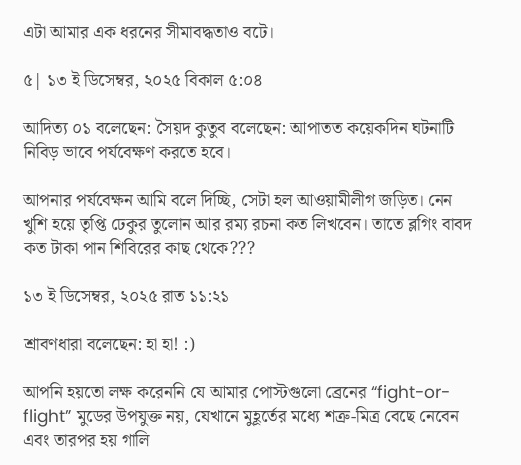এটা আমার এক ধরনের সীমাবদ্ধতাও বটে।

৫| ১৩ ই ডিসেম্বর, ২০২৫ বিকাল ৫:০৪

আদিত্য ০১ বলেছেন: সৈয়দ কুতুব বলেছেন: আপাতত কয়েকদিন ঘটনাটি নিবিড় ভাবে পর্যবেক্ষণ করতে হবে।

আপনার পর্যবেক্ষন আমি বলে দিচ্ছি, সেটা হল আওয়ামীলীগ জড়িত। নেন খুশি হয়ে তৃপ্তি ঢেকুর তুলোন আর রম্য রচনা কত লিখবেন। তাতে ব্লগিং বাবদ কত টাকা পান শিবিরের কাছ থেকে???

১৩ ই ডিসেম্বর, ২০২৫ রাত ১১:২১

শ্রাবণধারা বলেছেন: হা হা! :)

আপনি হয়তো লক্ষ করেননি যে আমার পোস্টগুলো ব্রেনের “fight-or-flight” মুডের উপযুক্ত নয়, যেখানে মুহূর্তের মধ্যে শত্রু-মিত্র বেছে নেবেন এবং তারপর হয় গালি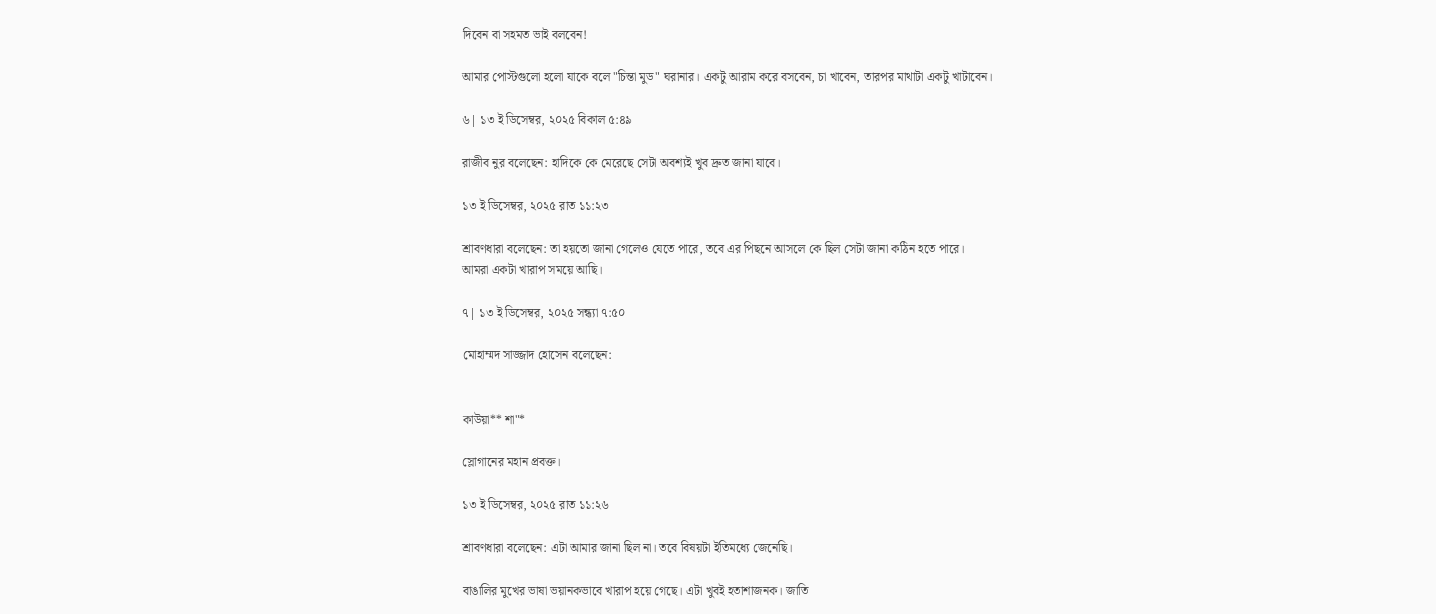দিবেন বা সহমত ভাই বলবেন!

আমার পোস্টগুলো হলো যাকে বলে "চিন্তা মুড" ঘরানার। একটু আরাম করে বসবেন, চা খাবেন, তারপর মাথাটা একটু খাটাবেন।

৬| ১৩ ই ডিসেম্বর, ২০২৫ বিকাল ৫:৪৯

রাজীব নুর বলেছেন: হাদিকে কে মেরেছে সেটা অবশ্যই খুব দ্রুত জানা যাবে।

১৩ ই ডিসেম্বর, ২০২৫ রাত ১১:২৩

শ্রাবণধারা বলেছেন: তা হয়তো জানা গেলেও যেতে পারে, তবে এর পিছনে আসলে কে ছিল সেটা জানা কঠিন হতে পারে।
আমরা একটা খারাপ সময়ে আছি।

৭| ১৩ ই ডিসেম্বর, ২০২৫ সন্ধ্যা ৭:৫০

মোহাম্মদ সাজ্জাদ হোসেন বলেছেন:


কাউয়া** শা"*

স্লোগানের মহান প্রবক্ত।

১৩ ই ডিসেম্বর, ২০২৫ রাত ১১:২৬

শ্রাবণধারা বলেছেন: এটা আমার জানা ছিল না। তবে বিষয়টা ইতিমধ্যে জেনেছি।

বাঙালির মুখের ভাষা ভয়ানকভাবে খারাপ হয়ে গেছে। এটা খুবই হতাশাজনক। জাতি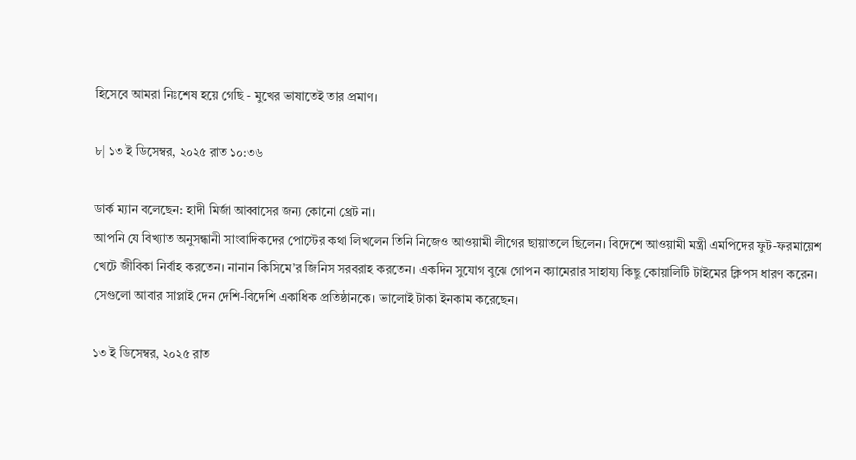হিসেবে আমরা নিঃশেষ হয়ে গেছি - মুখের ভাষাতেই তার প্রমাণ।

৮| ১৩ ই ডিসেম্বর, ২০২৫ রাত ১০:৩৬

ডার্ক ম্যান বলেছেন: হাদী মির্জা আব্বাসের জন্য কোনো থ্রেট না।
আপনি যে বিখ্যাত অনুসন্ধানী সাংবাদিকদের পোস্টের কথা লিখলেন তিনি নিজেও আওয়ামী লীগের ছায়াতলে ছিলেন। বিদেশে আওয়ামী মন্ত্রী এমপিদের ফুট-ফরমায়েশ খেটে জীবিকা নির্বাহ করতেন। নানান কিসিমে’র জিনিস সরবরাহ করতেন। একদিন সুযোগ বুঝে গোপন ক্যামেরার সাহায্য কিছু কোয়ালিটি টাইমের ক্লিপস ধারণ করেন। সেগুলো আবার সাপ্লাই দেন দেশি-বিদেশি একাধিক প্রতিষ্ঠানকে। ভালোই টাকা ইনকাম করেছেন।

১৩ ই ডিসেম্বর, ২০২৫ রাত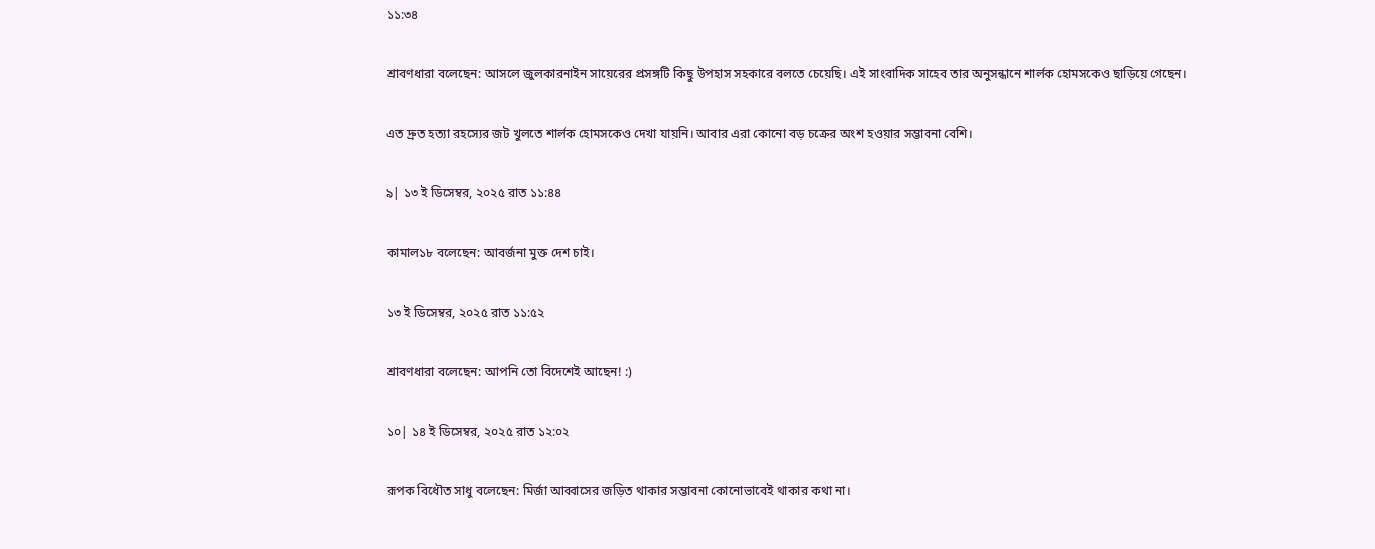১১:৩৪

শ্রাবণধারা বলেছেন: আসলে জুলকারনাইন সায়েরের প্রসঙ্গটি কিছু উপহাস সহকারে বলতে চেয়েছি। এই সাংবাদিক সাহেব তার অনুসন্ধানে শার্লক হোমসকেও ছাড়িয়ে গেছেন।

এত দ্রুত হত্যা রহস্যের জট খুলতে শার্লক হোমসকেও দেখা যায়নি। আবার এরা কোনো বড় চক্রের অংশ হওয়ার সম্ভাবনা বেশি।

৯| ১৩ ই ডিসেম্বর, ২০২৫ রাত ১১:৪৪

কামাল১৮ বলেছেন: আবর্জনা মুক্ত দেশ চাই।

১৩ ই ডিসেম্বর, ২০২৫ রাত ১১:৫২

শ্রাবণধারা বলেছেন: আপনি তো বিদেশেই আছেন! :)

১০| ১৪ ই ডিসেম্বর, ২০২৫ রাত ১২:০২

রূপক বিধৌত সাধু বলেছেন: মির্জা আব্বাসের জড়িত থাকার সম্ভাবনা কোনোভাবেই থাকার কথা না।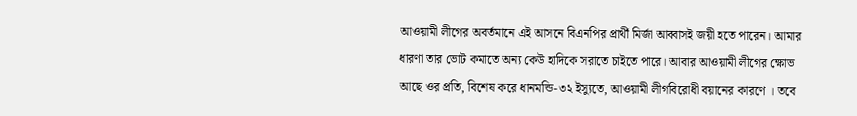আওয়ামী লীগের অবর্তমানে এই আসনে বিএনপির প্রার্থী মির্জা আব্বাসই জয়ী হতে পারেন। আমার ধারণা তার ভোট কমাতে অন্য কেউ হাদিকে সরাতে চাইতে পারে। আবার আওয়ামী লীগের ক্ষোভ আছে ওর প্রতি, বিশেষ করে ধানমন্ডি-৩২ ইস্যুতে, আওয়ামী লীগবিরোধী বয়ানের কারণে । তবে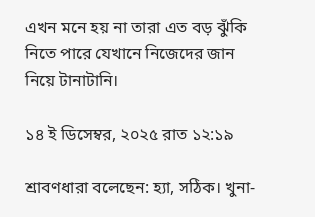এখন মনে হয় না তারা এত বড় ঝুঁকি নিতে পারে যেখানে নিজেদের জান নিয়ে টানাটানি।

১৪ ই ডিসেম্বর, ২০২৫ রাত ১২:১৯

শ্রাবণধারা বলেছেন: হ্যা, সঠিক। খুনা-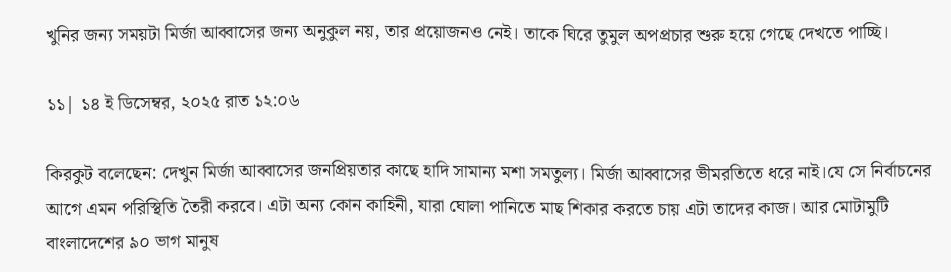খুনির জন্য সময়টা মির্জা আব্বাসের জন্য অনুকুল নয়, তার প্রয়োজনও নেই। তাকে ঘিরে তুমুল অপপ্রচার শুরু হয়ে গেছে দেখতে পাচ্ছি।

১১| ১৪ ই ডিসেম্বর, ২০২৫ রাত ১২:০৬

কিরকুট বলেছেন: দেখুন মির্জা আব্বাসের জনপ্রিয়তার কাছে হাদি সামান্য মশা সমতুল্য। মির্জা আব্বাসের ভীমরতিতে ধরে নাই।যে সে নির্বাচনের আগে এমন পরিস্থিতি তৈরী করবে। এটা অন্য কোন কাহিনী, যারা ঘোলা পানিতে মাছ শিকার করতে চায় এটা তাদের কাজ। আর মোটামুটি বাংলাদেশের ৯০ ভাগ মানুষ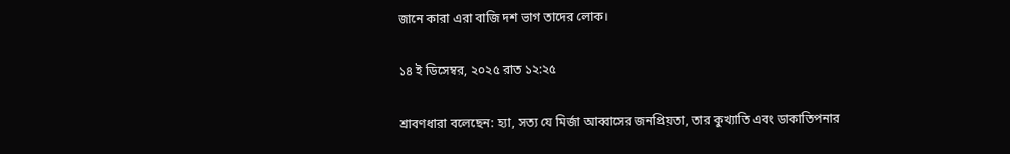জানে কারা এরা বাজি দশ ভাগ তাদের লোক।

১৪ ই ডিসেম্বর, ২০২৫ রাত ১২:২৫

শ্রাবণধারা বলেছেন: হ্যা, সত্য যে মির্জা আব্বাসের জনপ্রিয়তা, তার কুখ্যাতি এবং ডাকাতিপনার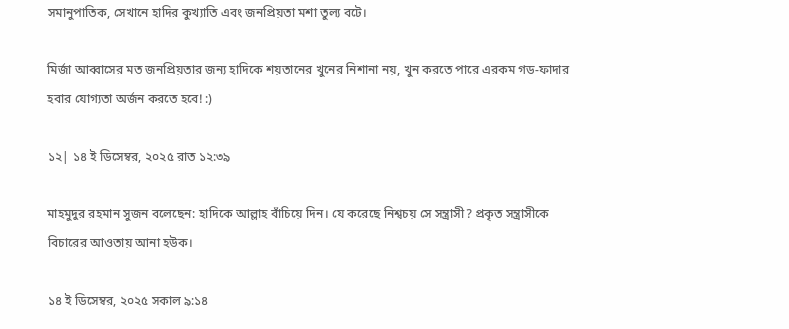সমানুপাতিক, সেখানে হাদির কুখ্যাতি এবং জনপ্রিয়তা মশা তুল্য বটে।

মির্জা আব্বাসের মত জনপ্রিয়তার জন্য হাদিকে শয়তানের খুনের নিশানা নয়, খুন করতে পারে এরকম গড-ফাদার হবার যোগ্যতা অর্জন করতে হবে! :)

১২| ১৪ ই ডিসেম্বর, ২০২৫ রাত ১২:৩৯

মাহমুদুর রহমান সুজন বলেছেন: হাদিকে আল্লাহ বাঁচিয়ে দিন। যে করেছে নিশ্বচয় সে সন্ত্রাসী? প্রকৃত সন্ত্রাসীকে বিচারের আওতায় আনা হউক।

১৪ ই ডিসেম্বর, ২০২৫ সকাল ৯:১৪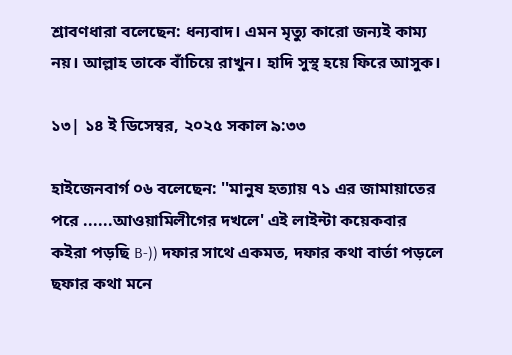শ্রাবণধারা বলেছেন: ধন্যবাদ। এমন মৃত্যু কারো জন্যই কাম্য নয়। আল্লাহ তাকে বাঁচিয়ে রাখুন। হাদি সুস্থ হয়ে ফিরে আসুক।

১৩| ১৪ ই ডিসেম্বর, ২০২৫ সকাল ৯:৩৩

হাইজেনবার্গ ০৬ বলেছেন: ''মানুষ হত্যায় ৭১ এর জামায়াতের পরে ......আওয়ামিলীগের দখলে' এই লাইন্টা কয়েকবার কইরা পড়ছি B-)) দফার সাথে একমত, দফার কথা বার্তা পড়লে ছফার কথা মনে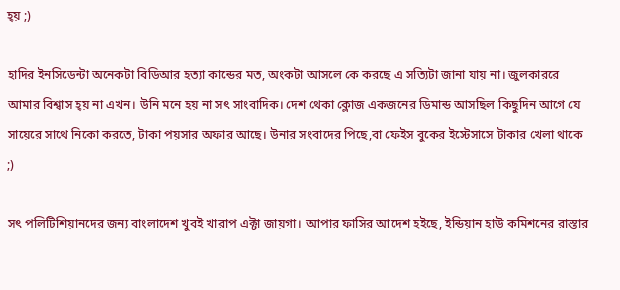হ্য় ;)

হাদির ইনসিডেন্টা অনেকটা বিডিআর হত্যা কান্ডের মত, অংকটা আসলে কে করছে এ সত্যিটা জানা যায় না। জুলকাররে আমার বিশ্বাস হ্য় না এখন। উনি মনে হয় না সৎ সাংবাদিক। দেশ থেকা ক্লোজ একজনের ডিমান্ড আসছিল কিছুদিন আগে যে সায়েরে সাথে নিকো করতে, টাকা পয়সার অফার আছে। উনার সংবাদের পিছে,বা ফেইস বুকের ইস্টেসাসে টাকার খেলা থাকে ;)

সৎ পলিটিশিয়ানদের জন্য বাংলাদেশ খুবই খারাপ এক্টা জায়গা। আপার ফাসির আদেশ হইছে, ইন্ডিয়ান হাউ কমিশনের রাস্তার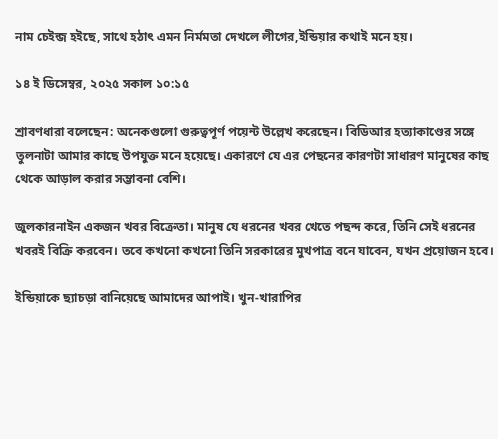নাম চেইন্জ হইছে, সাথে হঠাৎ এমন নির্মমতা দেখলে লীগের,ইন্ডিয়ার কথাই মনে হয়।

১৪ ই ডিসেম্বর, ২০২৫ সকাল ১০:১৫

শ্রাবণধারা বলেছেন: অনেকগুলো গুরুত্বপূর্ণ পয়েন্ট উল্লেখ করেছেন। বিডিআর হত্যাকাণ্ডের সঙ্গে তুলনাটা আমার কাছে উপযুক্ত মনে হয়েছে। একারণে যে এর পেছনের কারণটা সাধারণ মানুষের কাছ থেকে আড়াল করার সম্ভাবনা বেশি।

জুলকারনাইন একজন খবর বিক্রেতা। মানুষ যে ধরনের খবর খেতে পছন্দ করে, তিনি সেই ধরনের খবরই বিক্রি করবেন। তবে কখনো কখনো তিনি সরকারের মুখপাত্র বনে যাবেন, যখন প্রয়োজন হবে।

ইন্ডিয়াকে ছ্যাচড়া বানিয়েছে আমাদের আপাই। খুন-খারাপির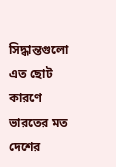সিদ্ধান্তগুলো এত ছোট কারণে ভারতের মত দেশের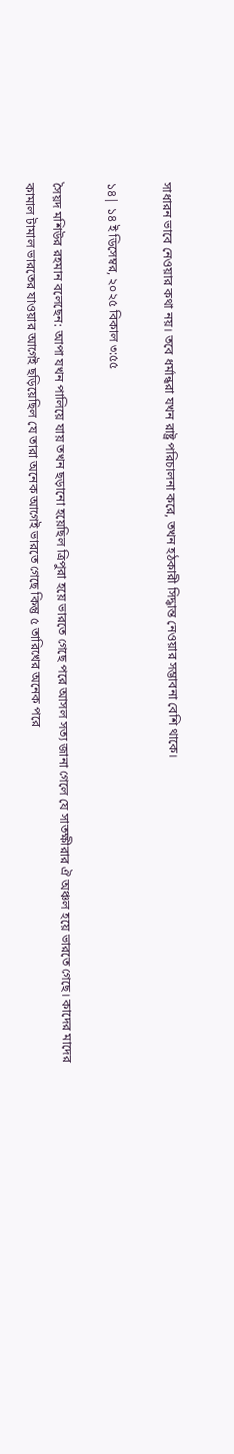সাধারন ভাবে নেওয়ার কথা নয়। তবে ধর্মান্ধরা যখন রাষ্ট্র পরিচালনা করে, তখন হঠকারী সিদ্ধান্ত নেওয়ার সম্ভাবনা বেশি থাকে।

১৪| ১৪ ই ডিসেম্বর, ২০২৫ বিকাল ৩:৫৫

সৈয়দ মশিউর রহমান বলেছেন: আপা যখন পালিয়ে যায় তখন ছড়ানো হয়েছিল ত্রিপুরা হয়ে ভারতে গেছে পরে আসল সত্য জানা গেলে যে সাতক্ষীরার ঐ অঞ্চল হয়ে ভারতে গেছে। কাদের মাদের কামাল টামাল ভারতের যাওয়ার আগেই ছড়িয়েছিল যে তারা অনেক আগেই ভারতে গেছে কিন্তু ৫ তারিখের অনেক পরে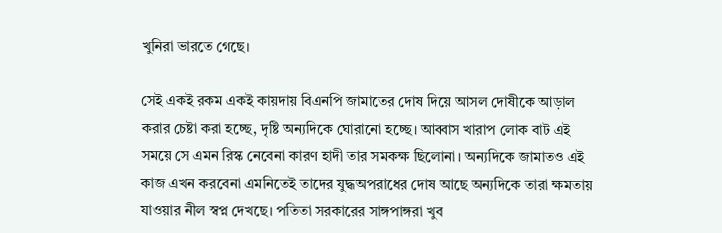খুনিরা ভারতে গেছে।

সেই একই রকম একই কায়দায় বিএনপি জামাতের দোষ দিয়ে আসল দোষীকে আড়াল করার চেষ্টা করা হচ্ছে, দৃষ্টি অন্যদিকে ঘোরানো হচ্ছে। আব্বাস খারাপ লোক বাট এই সময়ে সে এমন রিস্ক নেবেনা কারণ হাদী তার সমকক্ষ ছিলোনা। অন্যদিকে জামাতও এই কাজ এখন করবেনা এমনিতেই তাদের যুদ্ধঅপরাধের দোষ আছে অন্যদিকে তারা ক্ষমতায় যাওয়ার নীল স্বপ্ন দেখছে। পতিতা সরকারের সাঙ্গপাঙ্গরা খুব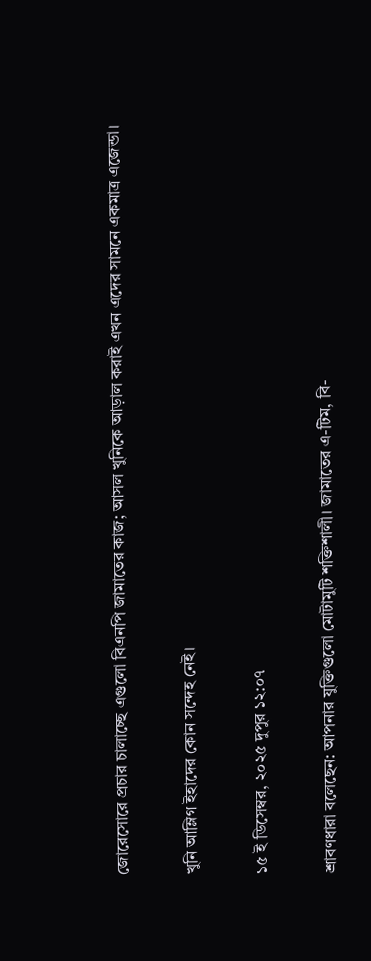জোরেসোরে প্রচার চালাচ্ছে এগুলো বিএনপি জামাতের কাজ; আসল খুনিকে আড়াল করাই এখন এদের সামনে একমাত্র এজেন্ডা।

খুনি আম্লিগ ইহাদের কোন সন্দেহ নেই।

১৫ ই ডিসেম্বর, ২০২৫ দুপুর ১২:০৭

শ্রাবণধারা বলেছেন: আপনার যুক্তিগুলো মোটামুটি শক্তিশালী। জামাতের এ-টিম, বি-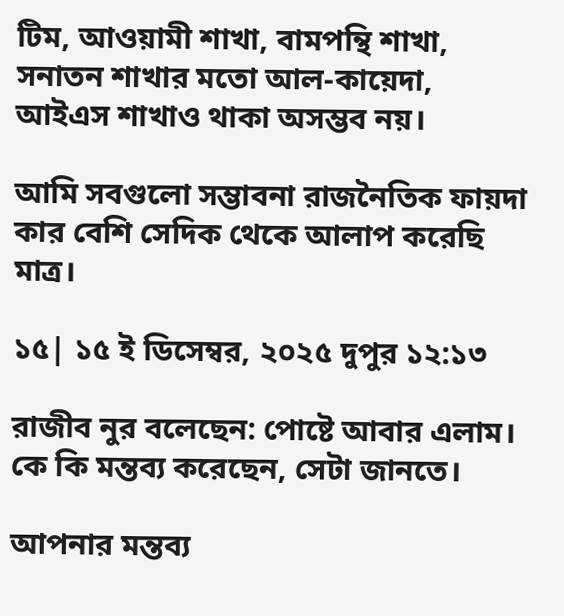টিম, আওয়ামী শাখা, বামপন্থি শাখা, সনাতন শাখার মতো আল-কায়েদা, আইএস শাখাও থাকা অসম্ভব নয়।

আমি সবগুলো সম্ভাবনা রাজনৈতিক ফায়দা কার বেশি সেদিক থেকে আলাপ করেছি মাত্র।

১৫| ১৫ ই ডিসেম্বর, ২০২৫ দুপুর ১২:১৩

রাজীব নুর বলেছেন: পোষ্টে আবার এলাম। কে কি মন্তব্য করেছেন, সেটা জানতে।

আপনার মন্তব্য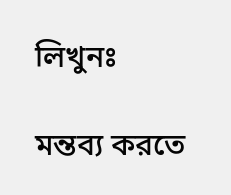লিখুনঃ

মন্তব্য করতে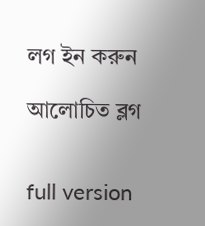লগ ইন করুন

আলোচিত ব্লগ


full version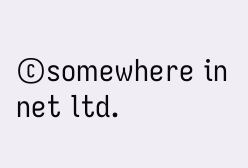©somewhere in net ltd.